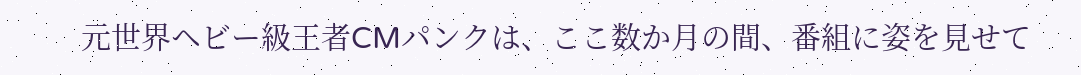元世界ヘビー級王者CMパンクは、ここ数か月の間、番組に姿を見せて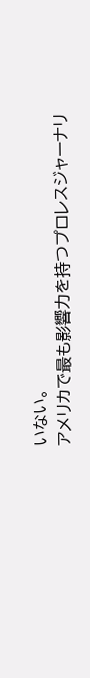いない。
アメリカで最も影響力を持つプロレスジャーナリ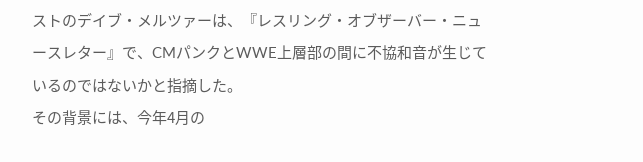ストのデイブ・メルツァーは、『レスリング・オブザーバー・ニュースレター』で、CMパンクとWWE上層部の間に不協和音が生じているのではないかと指摘した。
その背景には、今年4月の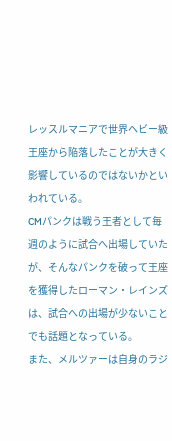レッスルマニアで世界ヘビー級王座から陥落したことが大きく影響しているのではないかといわれている。
CMパンクは戦う王者として毎週のように試合へ出場していたが、そんなパンクを破って王座を獲得したローマン・レインズは、試合への出場が少ないことでも話題となっている。
また、メルツァーは自身のラジ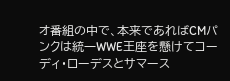オ番組の中で、本来であればCMパンクは統一WWE王座を懸けてコーディ・ローデスとサマース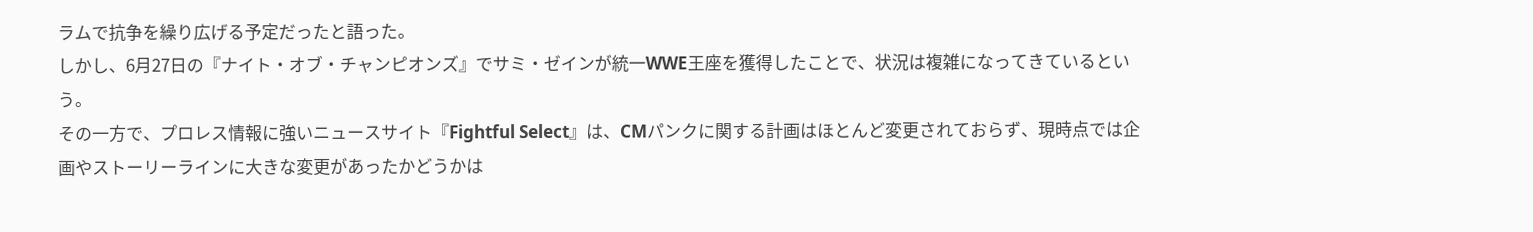ラムで抗争を繰り広げる予定だったと語った。
しかし、6月27日の『ナイト・オブ・チャンピオンズ』でサミ・ゼインが統一WWE王座を獲得したことで、状況は複雑になってきているという。
その一方で、プロレス情報に強いニュースサイト『Fightful Select』は、CMパンクに関する計画はほとんど変更されておらず、現時点では企画やストーリーラインに大きな変更があったかどうかは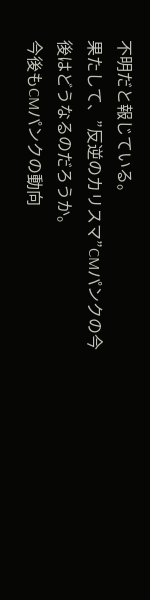不明だと報じている。
果たして、”反逆のカリスマ”CMパンクの今後はどうなるのだろうか。
今後もCMパンクの動向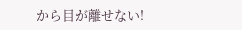から目が離せない!